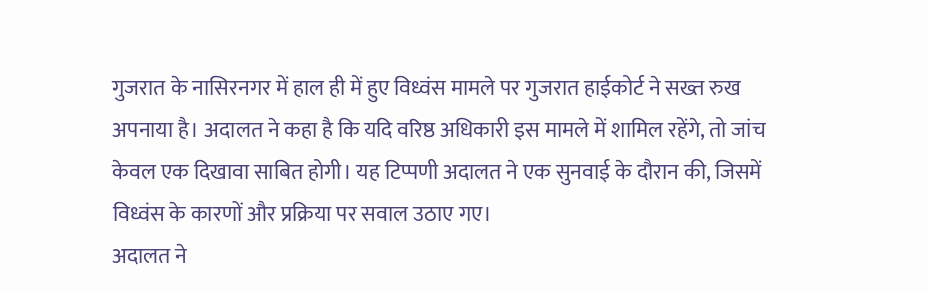गुजरात के नासिरनगर में हाल ही में हुए विध्वंस मामले पर गुजरात हाईकोर्ट ने सख्त रुख अपनाया है। अदालत ने कहा है कि यदि वरिष्ठ अधिकारी इस मामले में शामिल रहेंगे, तो जांच केवल एक दिखावा साबित होगी। यह टिप्पणी अदालत ने एक सुनवाई के दौरान की, जिसमें विध्वंस के कारणों और प्रक्रिया पर सवाल उठाए गए।
अदालत ने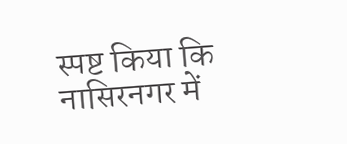स्पष्ट किया कि नासिरनगर में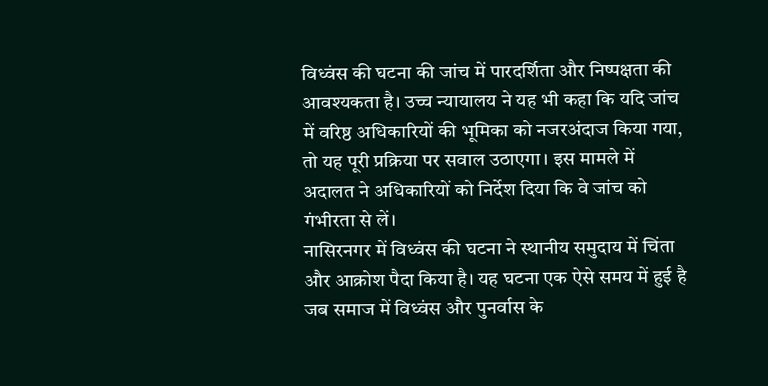विध्वंस की घटना की जांच में पारदर्शिता और निष्पक्षता की आवश्यकता है। उच्च न्यायालय ने यह भी कहा कि यदि जांच में वरिष्ठ अधिकारियों की भूमिका को नजरअंदाज किया गया, तो यह पूरी प्रक्रिया पर सवाल उठाएगा। इस मामले में अदालत ने अधिकारियों को निर्देश दिया कि वे जांच को गंभीरता से लें।
नासिरनगर में विध्वंस की घटना ने स्थानीय समुदाय में चिंता और आक्रोश पैदा किया है। यह घटना एक ऐसे समय में हुई है जब समाज में विध्वंस और पुनर्वास के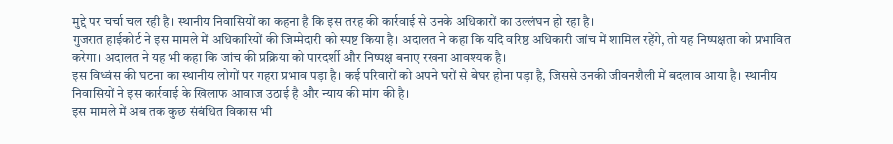मुद्दे पर चर्चा चल रही है। स्थानीय निवासियों का कहना है कि इस तरह की कार्रवाई से उनके अधिकारों का उल्लंघन हो रहा है।
गुजरात हाईकोर्ट ने इस मामले में अधिकारियों की जिम्मेदारी को स्पष्ट किया है। अदालत ने कहा कि यदि वरिष्ठ अधिकारी जांच में शामिल रहेंगे, तो यह निष्पक्षता को प्रभावित करेगा। अदालत ने यह भी कहा कि जांच की प्रक्रिया को पारदर्शी और निष्पक्ष बनाए रखना आवश्यक है।
इस विध्वंस की घटना का स्थानीय लोगों पर गहरा प्रभाव पड़ा है। कई परिवारों को अपने घरों से बेघर होना पड़ा है, जिससे उनकी जीवनशैली में बदलाव आया है। स्थानीय निवासियों ने इस कार्रवाई के खिलाफ आवाज उठाई है और न्याय की मांग की है।
इस मामले में अब तक कुछ संबंधित विकास भी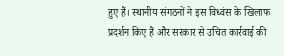हुए हैं। स्थानीय संगठनों ने इस विध्वंस के खिलाफ प्रदर्शन किए हैं और सरकार से उचित कार्रवाई की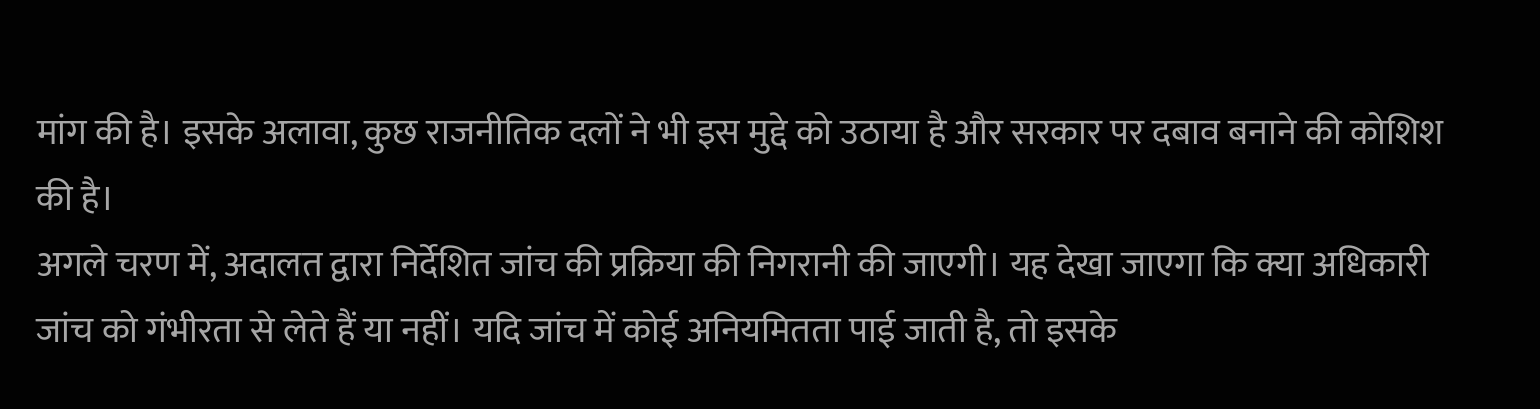मांग की है। इसके अलावा, कुछ राजनीतिक दलों ने भी इस मुद्दे को उठाया है और सरकार पर दबाव बनाने की कोशिश की है।
अगले चरण में, अदालत द्वारा निर्देशित जांच की प्रक्रिया की निगरानी की जाएगी। यह देखा जाएगा कि क्या अधिकारी जांच को गंभीरता से लेते हैं या नहीं। यदि जांच में कोई अनियमितता पाई जाती है, तो इसके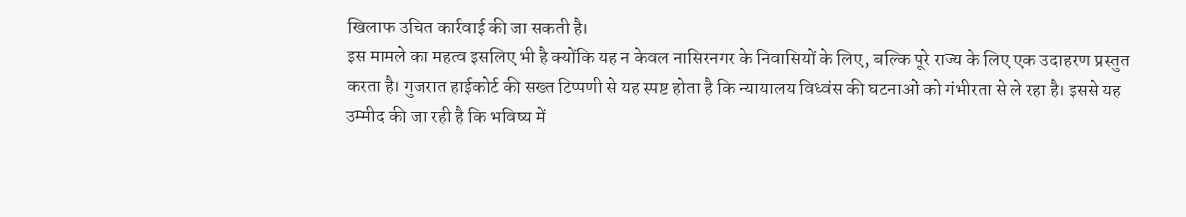खिलाफ उचित कार्रवाई की जा सकती है।
इस मामले का महत्व इसलिए भी है क्योंकि यह न केवल नासिरनगर के निवासियों के लिए, बल्कि पूरे राज्य के लिए एक उदाहरण प्रस्तुत करता है। गुजरात हाईकोर्ट की सख्त टिप्पणी से यह स्पष्ट होता है कि न्यायालय विध्वंस की घटनाओं को गंभीरता से ले रहा है। इससे यह उम्मीद की जा रही है कि भविष्य में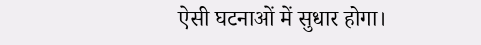ऐसी घटनाओं में सुधार होगा।